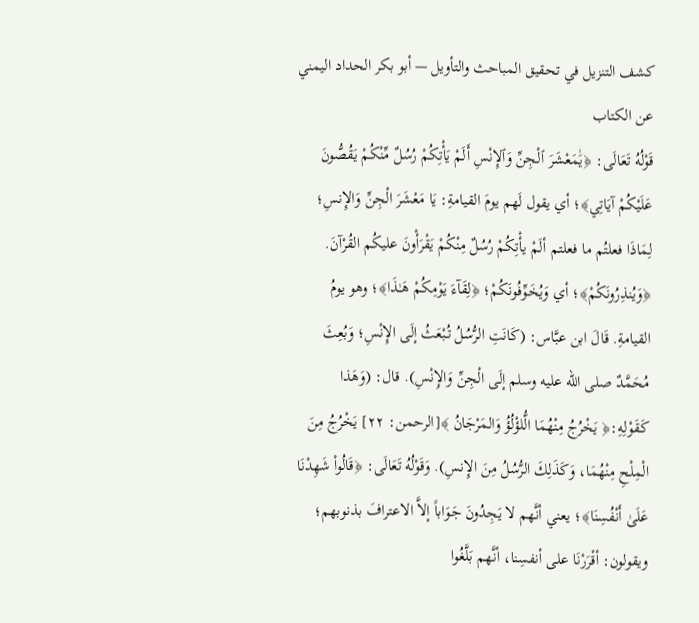كشف التنزيل في تحقيق المباحث والتأويل — أبو بكر الحداد اليمني
عن الكتاب
قَوْلُهُ تَعَالَى: ﴿يَٰمَعْشَرَ ٱلْجِنِّ وَٱلإِنْسِ أَلَمْ يَأْتِكُمْ رُسُلٌ مِّنْكُمْ يَقُصُّونَ عَلَيْكُمْ آيَاتِي﴾؛ أي يقول لَهم يومَ القيامةِ: يَا مَعْشَرَ الْجِنِّ وَالإِنسِ؛ لِمَاذَا فعلتُم ما فعلتم ألَمْ يأْتِكُمْ رُسُلٌ مِنْكُمْ يَقْرَأْونَ عليكُم القُرْآنَ.
﴿وَيُنذِرُونَكُمْ﴾؛ أي وَيُخَوِّفُونَكُمْ؛ ﴿لِقَآءَ يَوْمِكُمْ هَـٰذَا﴾؛ وهو يومُ القيامةِ. قَالَ ابن عبَّاس: (كَانَتِ الرُّسُلُ تُبْعَثُ إلَى الإِنْسِ؛ وَبُعِثَ مُحَمَّدٌ صلى الله عليه وسلم إلَى الْجِنِّ وَالإِنْسِ). قال: (وَهَذا كَقَوْلِهِ:﴿ يَخْرُجُ مِنْهُمَا الُّلؤْلُؤُ وَالمَرْجَانُ ﴾[الرحمن: ٢٢] يَخْرُجُ مِنَ الْمِلْحِ مِنْهُمَا، وَكَذَلِكَ الرُّسُلُ مِنَ الإِنسِ). وَقَوْلُهُ تَعَالَى: ﴿قَالُواْ شَهِدْنَا عَلَىٰ أَنْفُسِنَا﴾؛ يعني أنَّهم لا يَجِدُونَ جَوَاباً إلاَّ الاعترافَ بذنوبهم؛ ويقولون: أقْرَرْنَا على أنفسِنا، أنَّهم بَلَّغُوا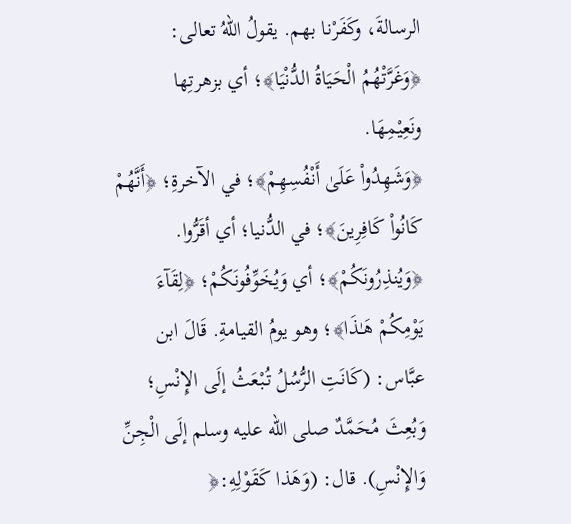الرسالةَ، وكَفَرْنا بهم. يقولُ اللهُ تعالى: ﴿وَغَرَّتْهُمُ الْحَيَاةُ الدُّنْيَا﴾؛ أي بزهرتِها ونَعِيْمِهَا.
﴿وَشَهِدُواْ عَلَىٰ أَنْفُسِهِمْ﴾؛ في الآخرةِ؛ ﴿أَنَّهُمْ كَانُواْ كَافِرِينَ﴾؛ في الدُّنيا؛ أي أقَرُّوا.
﴿وَيُنذِرُونَكُمْ﴾؛ أي وَيُخَوِّفُونَكُمْ؛ ﴿لِقَآءَ يَوْمِكُمْ هَـٰذَا﴾؛ وهو يومُ القيامةِ. قَالَ ابن عبَّاس: (كَانَتِ الرُّسُلُ تُبْعَثُ إلَى الإِنْسِ؛ وَبُعِثَ مُحَمَّدٌ صلى الله عليه وسلم إلَى الْجِنِّ وَالإِنْسِ). قال: (وَهَذا كَقَوْلِهِ:﴿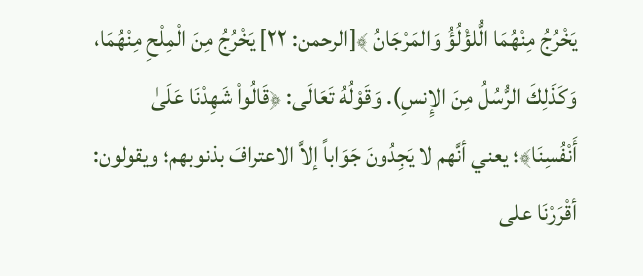يَخْرُجُ مِنْهُمَا الُّلؤْلُؤُ وَالمَرْجَانُ ﴾[الرحمن: ٢٢] يَخْرُجُ مِنَ الْمِلْحِ مِنْهُمَا، وَكَذَلِكَ الرُّسُلُ مِنَ الإِنسِ). وَقَوْلُهُ تَعَالَى: ﴿قَالُواْ شَهِدْنَا عَلَىٰ أَنْفُسِنَا﴾؛ يعني أنَّهم لا يَجِدُونَ جَوَاباً إلاَّ الاعترافَ بذنوبهم؛ ويقولون: أقْرَرْنَا على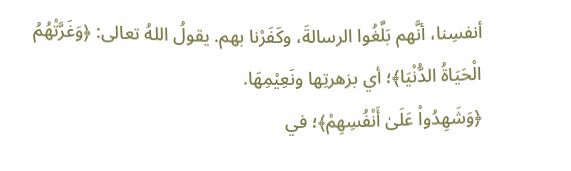أنفسِنا، أنَّهم بَلَّغُوا الرسالةَ، وكَفَرْنا بهم. يقولُ اللهُ تعالى: ﴿وَغَرَّتْهُمُ الْحَيَاةُ الدُّنْيَا﴾؛ أي بزهرتِها ونَعِيْمِهَا.
﴿وَشَهِدُواْ عَلَىٰ أَنْفُسِهِمْ﴾؛ في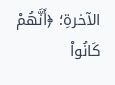الآخرةِ؛ ﴿أَنَّهُمْ كَانُواْ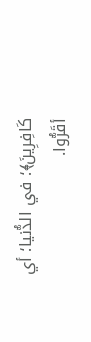كَافِرِينَ﴾؛ في الدُّنيا؛ أي أقَرُّوا.